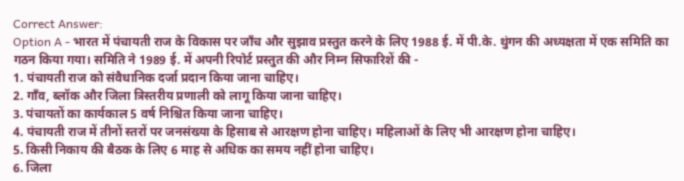Correct Answer:
Option A - भारत में पंचायती राज के विकास पर जाँच और सुझाव प्रस्तुत करने के लिए 1988 ई. में पी.के. थुंगन की अध्यक्षता में एक समिति का गठन किया गया। समिति ने 1989 ई. में अपनी रिपोर्ट प्रस्तुत की और निम्न सिफारिशें की -
1. पंचायती राज को संवैधानिक दर्जा प्रदान किया जाना चाहिए।
2. गाँव, ब्लॉक और जिला त्रिस्तरीय प्रणाली को लागू किया जाना चाहिए।
3. पंचायतों का कार्यकाल 5 वर्ष निश्चित किया जाना चाहिए।
4. पंचायती राज में तीनों स्तरों पर जनसंख्या के हिसाब से आरक्षण होना चाहिए। महिलाओं के लिए भी आरक्षण होना चाहिए।
5. किसी निकाय की बैठक के लिए 6 माह से अधिक का समय नहीं होना चाहिए।
6. जिला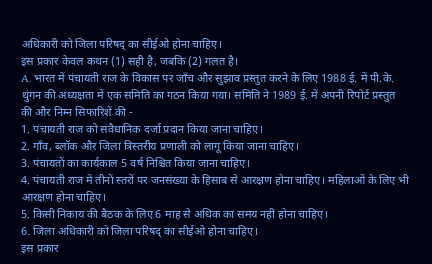अधिकारी को जिला परिषद् का सीईओ होना चाहिए।
इस प्रकार केवल कथन (1) सही है, जबकि (2) गलत है।
A. भारत में पंचायती राज के विकास पर जाँच और सुझाव प्रस्तुत करने के लिए 1988 ई. में पी.के. थुंगन की अध्यक्षता में एक समिति का गठन किया गया। समिति ने 1989 ई. में अपनी रिपोर्ट प्रस्तुत की और निम्न सिफारिशें की -
1. पंचायती राज को संवैधानिक दर्जा प्रदान किया जाना चाहिए।
2. गाँव, ब्लॉक और जिला त्रिस्तरीय प्रणाली को लागू किया जाना चाहिए।
3. पंचायतों का कार्यकाल 5 वर्ष निश्चित किया जाना चाहिए।
4. पंचायती राज में तीनों स्तरों पर जनसंख्या के हिसाब से आरक्षण होना चाहिए। महिलाओं के लिए भी आरक्षण होना चाहिए।
5. किसी निकाय की बैठक के लिए 6 माह से अधिक का समय नहीं होना चाहिए।
6. जिला अधिकारी को जिला परिषद् का सीईओ होना चाहिए।
इस प्रकार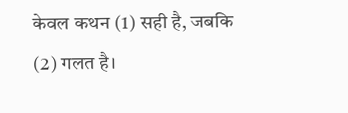केवल कथन (1) सही है, जबकि (2) गलत है।